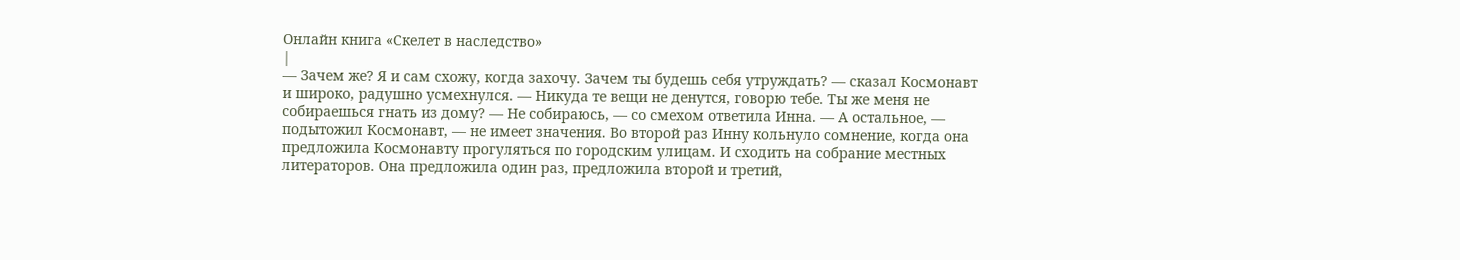Онлайн книга «Скелет в наследство»
|
— Зачем же? Я и сам схожу, когда захочу. Зачем ты будешь себя утруждать? — сказал Космонавт и широко, радушно усмехнулся. — Никуда те вещи не денутся, говорю тебе. Ты же меня не собираешься гнать из дому? — Не собираюсь, — со смехом ответила Инна. — А остальное, — подытожил Космонавт, — не имеет значения. Во второй раз Инну кольнуло сомнение, когда она предложила Космонавту прогуляться по городским улицам. И сходить на собрание местных литераторов. Она предложила один раз, предложила второй и третий,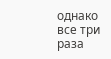однако все три раза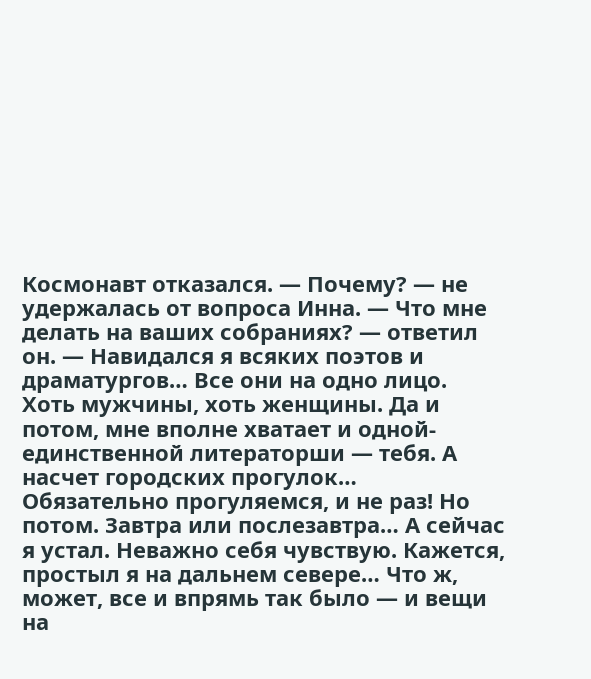Космонавт отказался. — Почему? — не удержалась от вопроса Инна. — Что мне делать на ваших собраниях? — ответил он. — Навидался я всяких поэтов и драматургов… Все они на одно лицо. Хоть мужчины, хоть женщины. Да и потом, мне вполне хватает и одной-единственной литераторши — тебя. А насчет городских прогулок… Обязательно прогуляемся, и не раз! Но потом. Завтра или послезавтра… А сейчас я устал. Неважно себя чувствую. Кажется, простыл я на дальнем севере… Что ж, может, все и впрямь так было — и вещи на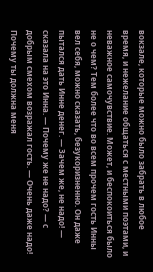вокзале, которые можно было забрать в любое время, и нежелание общаться с местными поэтами, и неважное самочувствие. Может, и беспокоиться было не о чем? Тем более что во всем прочем гость Инны вел себя, можно сказать, безукоризненно. Он даже пытался дать Инне денег. — Зачем же, не надо! — сказала на это Инна. — Почему же не надо? — с добрым смехом возражал гость. — Очень даже надо! Почему ты должна меня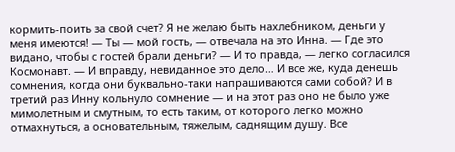кормить-поить за свой счет? Я не желаю быть нахлебником, деньги у меня имеются! — Ты — мой гость, — отвечала на это Инна. — Где это видано, чтобы с гостей брали деньги? — И то правда, — легко согласился Космонавт. — И вправду, невиданное это дело… И все же, куда денешь сомнения, когда они буквально-таки напрашиваются сами собой? И в третий раз Инну кольнуло сомнение — и на этот раз оно не было уже мимолетным и смутным, то есть таким, от которого легко можно отмахнуться, а основательным, тяжелым, саднящим душу. Все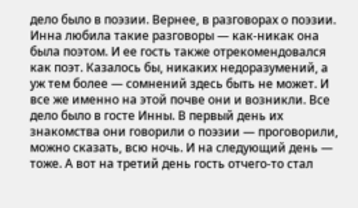дело было в поэзии. Вернее, в разговорах о поэзии. Инна любила такие разговоры — как-никак она была поэтом. И ее гость также отрекомендовался как поэт. Казалось бы, никаких недоразумений, а уж тем более — сомнений здесь быть не может. И все же именно на этой почве они и возникли. Все дело было в госте Инны. В первый день их знакомства они говорили о поэзии — проговорили, можно сказать, всю ночь. И на следующий день — тоже. А вот на третий день гость отчего-то стал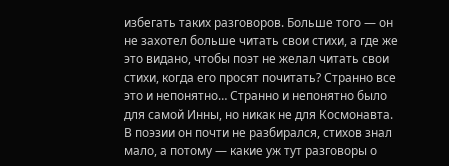избегать таких разговоров. Больше того — он не захотел больше читать свои стихи, а где же это видано, чтобы поэт не желал читать свои стихи, когда его просят почитать? Странно все это и непонятно… Странно и непонятно было для самой Инны, но никак не для Космонавта. В поэзии он почти не разбирался, стихов знал мало, а потому — какие уж тут разговоры о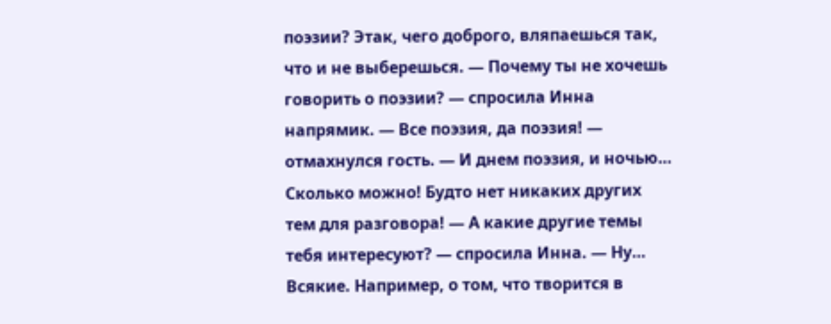поэзии? Этак, чего доброго, вляпаешься так, что и не выберешься. — Почему ты не хочешь говорить о поэзии? — спросила Инна напрямик. — Все поэзия, да поэзия! — отмахнулся гость. — И днем поэзия, и ночью… Сколько можно! Будто нет никаких других тем для разговора! — А какие другие темы тебя интересуют? — спросила Инна. — Ну… Всякие. Например, о том, что творится в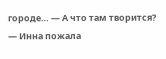городе… — А что там творится? — Инна пожала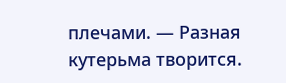плечами. — Разная кутерьма творится.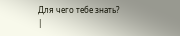Для чего тебе знать? |